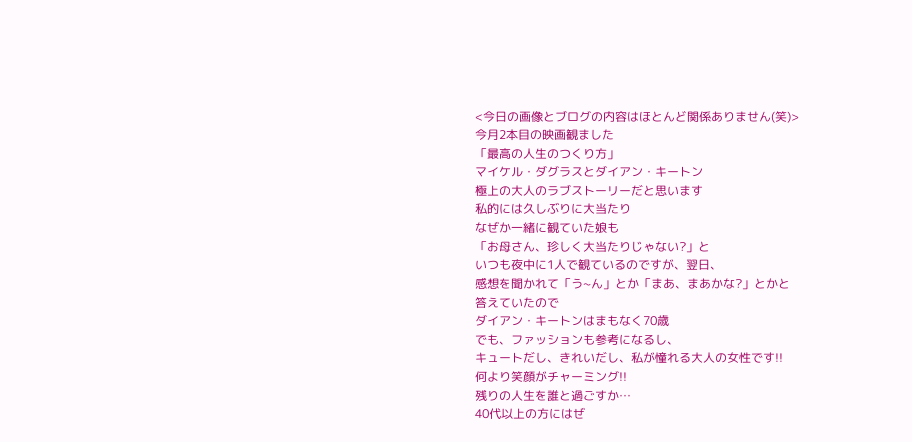<今日の画像とブログの内容はほとんど関係ありません(笑)>
今月2本目の映画観ました
「最高の人生のつくり方」
マイケル・ダグラスとダイアン・キートン
極上の大人のラブストーリーだと思います
私的には久しぶりに大当たり
なぜか一緒に観ていた娘も
「お母さん、珍しく大当たりじゃない?」と
いつも夜中に1人で観ているのですが、翌日、
感想を聞かれて「う~ん」とか「まあ、まあかな?」とかと
答えていたので
ダイアン・キートンはまもなく70歳
でも、ファッションも参考になるし、
キュートだし、きれいだし、私が憧れる大人の女性です!!
何より笑顔がチャーミング!!
残りの人生を誰と過ごすか…
40代以上の方にはぜ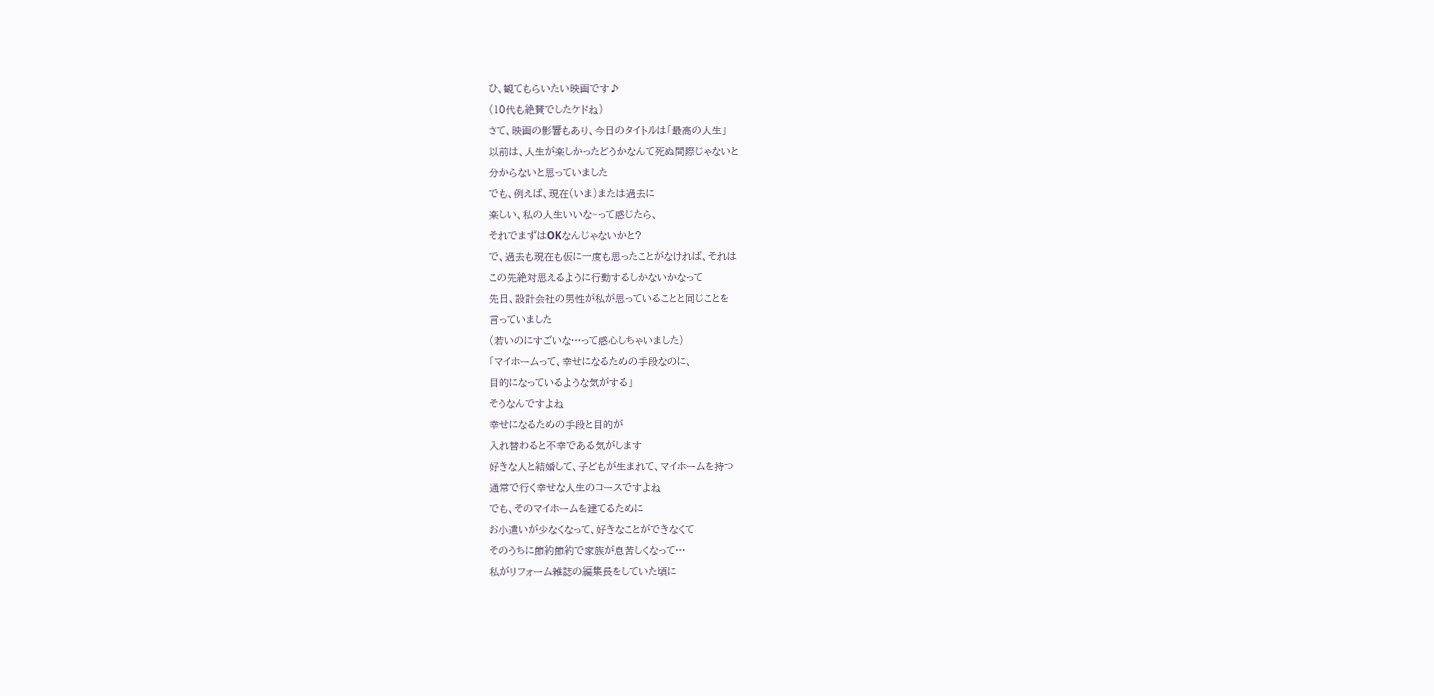ひ、観てもらいたい映画です♪
(10代も絶賛でしたケドね)
さて、映画の影響もあり、今日のタイトルは「最高の人生」
以前は、人生が楽しかったどうかなんて死ぬ間際じゃないと
分からないと思っていました
でも、例えば、現在(いま)または過去に
楽しい、私の人生いいな~って感じたら、
それでまずはOKなんじゃないかと?
で、過去も現在も仮に一度も思ったことがなければ、それは
この先絶対思えるように行動するしかないかなって
先日、設計会社の男性が私が思っていることと同じことを
言っていました
(若いのにすごいな…って感心しちゃいました)
「マイホームって、幸せになるための手段なのに、
目的になっているような気がする」
そうなんですよね
幸せになるための手段と目的が
入れ替わると不幸である気がします
好きな人と結婚して、子どもが生まれて、マイホームを持つ
通常で行く幸せな人生のコースですよね
でも、そのマイホームを建てるために
お小遣いが少なくなって、好きなことができなくて
そのうちに節約節約で家族が息苦しくなって…
私がリフォーム雑誌の編集長をしていた頃に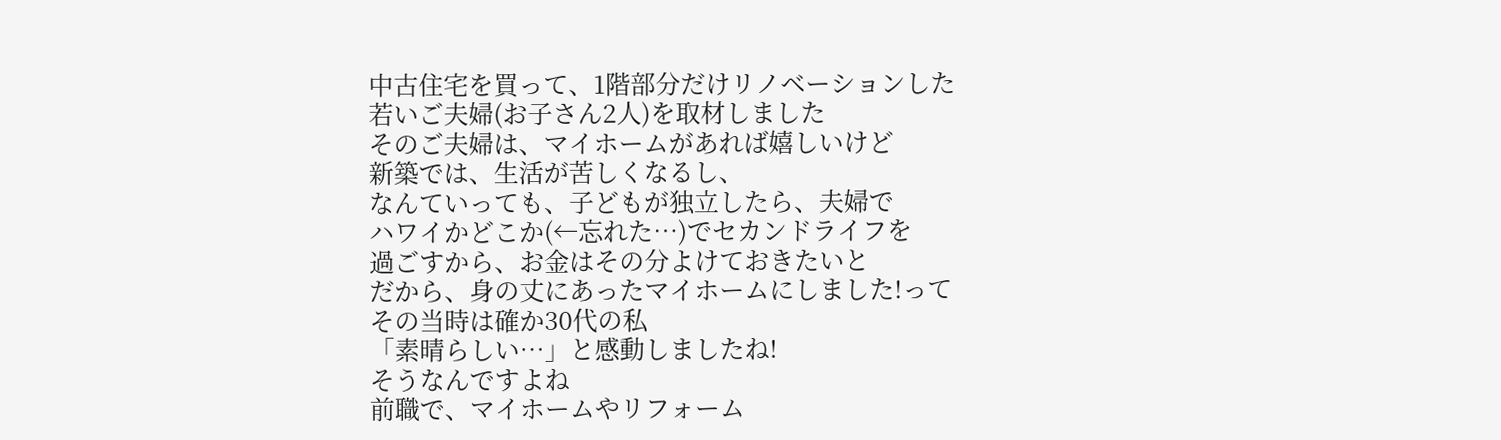中古住宅を買って、1階部分だけリノベーションした
若いご夫婦(お子さん2人)を取材しました
そのご夫婦は、マイホームがあれば嬉しいけど
新築では、生活が苦しくなるし、
なんていっても、子どもが独立したら、夫婦で
ハワイかどこか(←忘れた…)でセカンドライフを
過ごすから、お金はその分よけておきたいと
だから、身の丈にあったマイホームにしました!って
その当時は確か30代の私
「素晴らしい…」と感動しましたね!
そうなんですよね
前職で、マイホームやリフォーム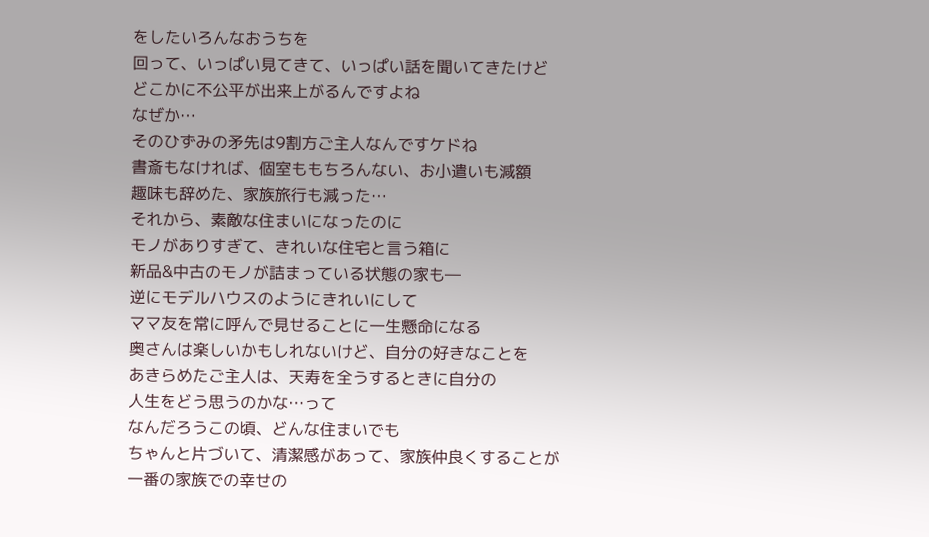をしたいろんなおうちを
回って、いっぱい見てきて、いっぱい話を聞いてきたけど
どこかに不公平が出来上がるんですよね
なぜか…
そのひずみの矛先は9割方ご主人なんですケドね
書斎もなければ、個室ももちろんない、お小遣いも減額
趣味も辞めた、家族旅行も減った…
それから、素敵な住まいになったのに
モノがありすぎて、きれいな住宅と言う箱に
新品&中古のモノが詰まっている状態の家も―
逆にモデルハウスのようにきれいにして
ママ友を常に呼んで見せることに一生懸命になる
奥さんは楽しいかもしれないけど、自分の好きなことを
あきらめたご主人は、天寿を全うするときに自分の
人生をどう思うのかな…って
なんだろうこの頃、どんな住まいでも
ちゃんと片づいて、清潔感があって、家族仲良くすることが
一番の家族での幸せの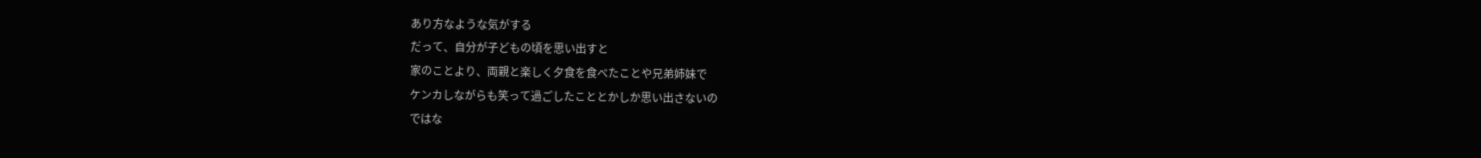あり方なような気がする
だって、自分が子どもの頃を思い出すと
家のことより、両親と楽しく夕食を食べたことや兄弟姉妹で
ケンカしながらも笑って過ごしたこととかしか思い出さないの
ではな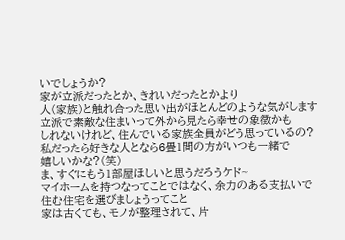いでしょうか?
家が立派だったとか、きれいだったとかより
人(家族)と触れ合った思い出がほとんどのような気がします
立派で素敵な住まいって外から見たら幸せの象徴かも
しれないけれど、住んでいる家族全員がどう思っているの?
私だったら好きな人となら6畳1間の方がいつも一緒で
嬉しいかな?(笑)
ま、すぐにもう1部屋ほしいと思うだろうケド~
マイホームを持つなってことではなく、余力のある支払いで
住む住宅を選びましょうってこと
家は古くても、モノが整理されて、片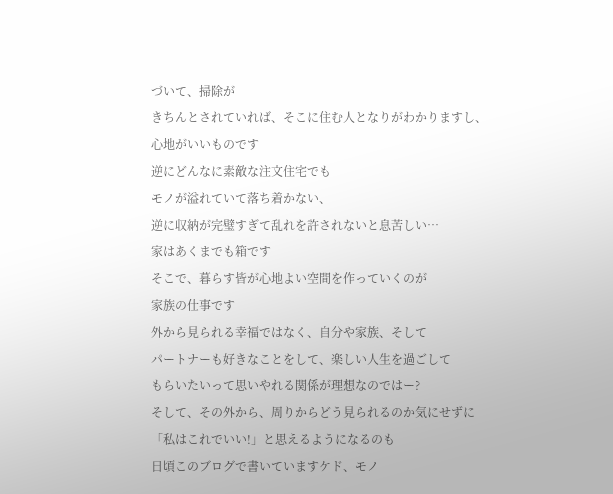づいて、掃除が
きちんとされていれば、そこに住む人となりがわかりますし、
心地がいいものです
逆にどんなに素敵な注文住宅でも
モノが溢れていて落ち着かない、
逆に収納が完璧すぎて乱れを許されないと息苦しい…
家はあくまでも箱です
そこで、暮らす皆が心地よい空間を作っていくのが
家族の仕事です
外から見られる幸福ではなく、自分や家族、そして
パートナーも好きなことをして、楽しい人生を過ごして
もらいたいって思いやれる関係が理想なのではー?
そして、その外から、周りからどう見られるのか気にせずに
「私はこれでいい!」と思えるようになるのも
日頃このブログで書いていますケド、モノ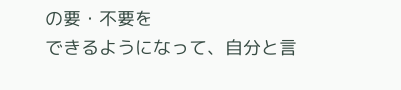の要・不要を
できるようになって、自分と言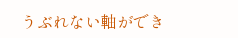うぶれない軸ができ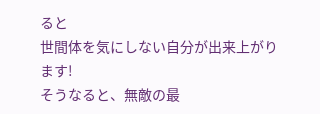ると
世間体を気にしない自分が出来上がります!
そうなると、無敵の最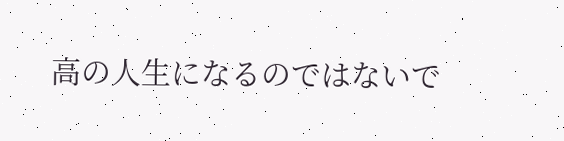高の人生になるのではないで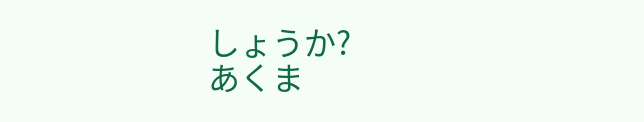しょうか?
あくま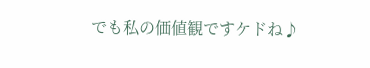でも私の価値観ですケドね♪